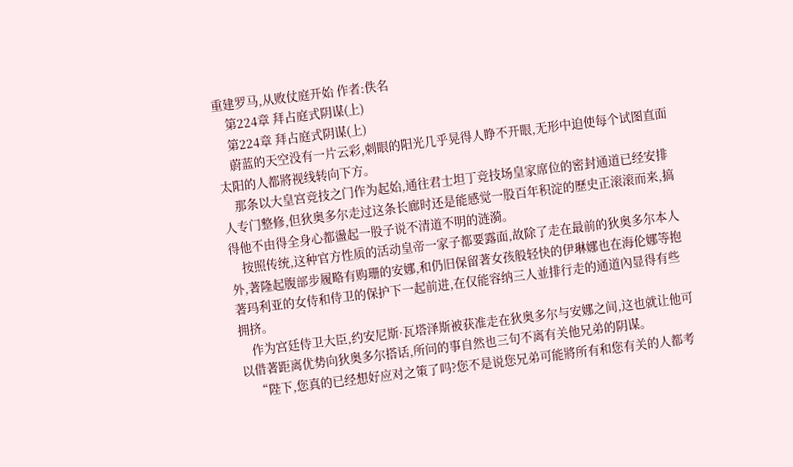重建罗马,从败仗庭开始 作者:佚名
    第224章 拜占庭式阴谋(上)
    第224章 拜占庭式阴谋(上)
    蔚蓝的天空没有一片云彩,刺眼的阳光几乎晃得人睁不开眼,无形中迫使每个试图直面太阳的人都將视线转向下方。
    那条以大皇宫竞技之门作为起始,通往君士坦丁竞技场皇家席位的密封通道已经安排人专门整修,但狄奥多尔走过这条长廊时还是能感觉一股百年积淀的歷史正滚滚而来,搞得他不由得全身心都盪起一股子说不清道不明的涟漪。
    按照传统,这种官方性质的活动皇帝一家子都要露面,故除了走在最前的狄奥多尔本人外,著隆起腹部步履略有购珊的安娜,和仍旧保留著女孩般轻快的伊琳娜也在海伦娜等抱著玛利亚的女侍和侍卫的保护下一起前进,在仅能容纳三人並排行走的通道內显得有些拥挤。
    作为宫廷侍卫大臣,约安尼斯·瓦塔泽斯被获准走在狄奥多尔与安娜之间,这也就让他可以借著距离优势向狄奥多尔搭话,所问的事自然也三句不离有关他兄弟的阴谋。
    “陛下,您真的已经想好应对之策了吗?您不是说您兄弟可能將所有和您有关的人都考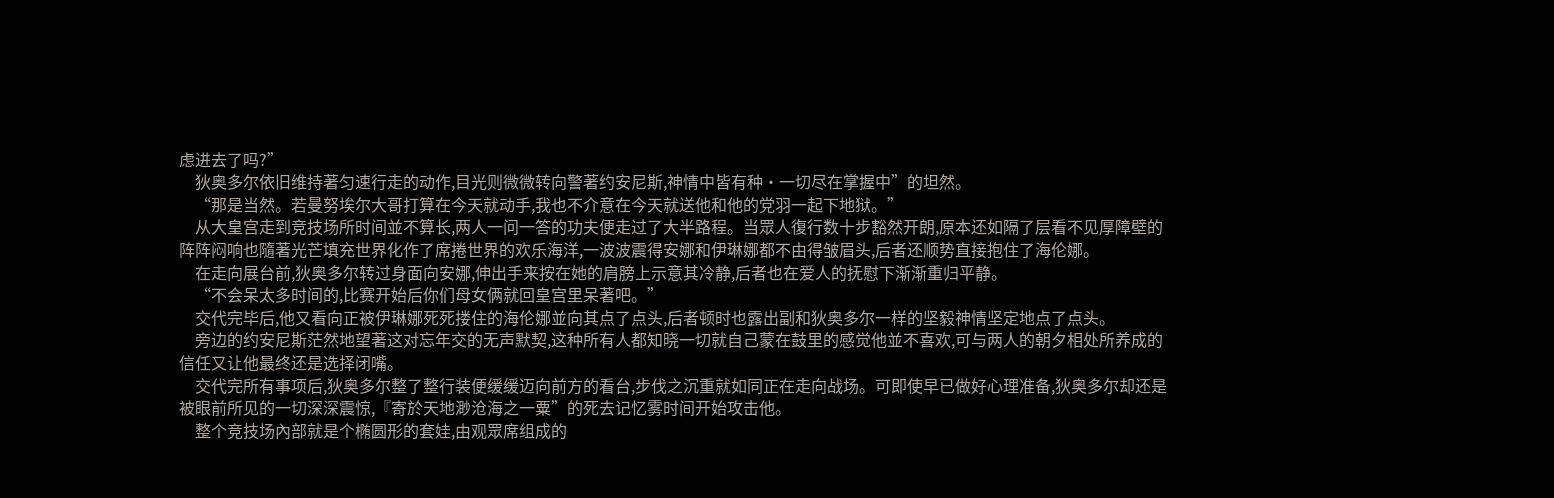虑进去了吗?”
    狄奥多尔依旧维持著匀速行走的动作,目光则微微转向警著约安尼斯,神情中皆有种·一切尽在掌握中”的坦然。
    “那是当然。若曼努埃尔大哥打算在今天就动手,我也不介意在今天就送他和他的党羽一起下地狱。”
    从大皇宫走到竞技场所时间並不算长,两人一问一答的功夫便走过了大半路程。当眾人復行数十步豁然开朗,原本还如隔了层看不见厚障壁的阵阵闷响也隨著光芒填充世界化作了席捲世界的欢乐海洋,一波波震得安娜和伊琳娜都不由得皱眉头,后者还顺势直接抱住了海伦娜。
    在走向展台前,狄奥多尔转过身面向安娜,伸出手来按在她的肩膀上示意其冷静,后者也在爱人的抚慰下渐渐重归平静。
    “不会呆太多时间的,比赛开始后你们母女俩就回皇宫里呆著吧。”
    交代完毕后,他又看向正被伊琳娜死死搂住的海伦娜並向其点了点头,后者顿时也露出副和狄奥多尔一样的坚毅神情坚定地点了点头。
    旁边的约安尼斯茫然地望著这对忘年交的无声默契,这种所有人都知晓一切就自己蒙在鼓里的感觉他並不喜欢,可与两人的朝夕相处所养成的信任又让他最终还是选择闭嘴。
    交代完所有事项后,狄奥多尔整了整行装便缓缓迈向前方的看台,步伐之沉重就如同正在走向战场。可即使早已做好心理准备,狄奥多尔却还是被眼前所见的一切深深震惊,『寄於天地渺沧海之一粟”的死去记忆雾时间开始攻击他。
    整个竞技场內部就是个椭圆形的套娃,由观眾席组成的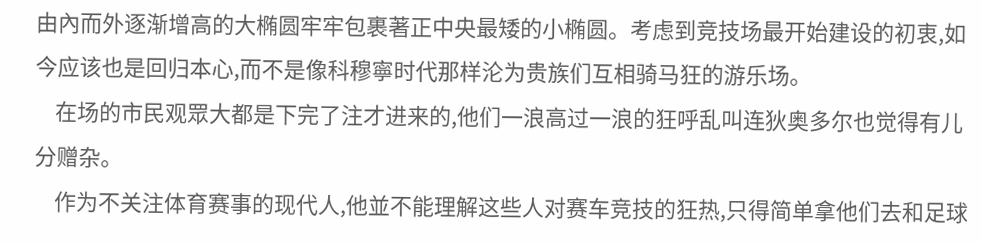由內而外逐渐增高的大椭圆牢牢包裹著正中央最矮的小椭圆。考虑到竞技场最开始建设的初衷,如今应该也是回归本心,而不是像科穆寧时代那样沦为贵族们互相骑马狂的游乐场。
    在场的市民观眾大都是下完了注才进来的,他们一浪高过一浪的狂呼乱叫连狄奥多尔也觉得有儿分赠杂。
    作为不关注体育赛事的现代人,他並不能理解这些人对赛车竞技的狂热,只得简单拿他们去和足球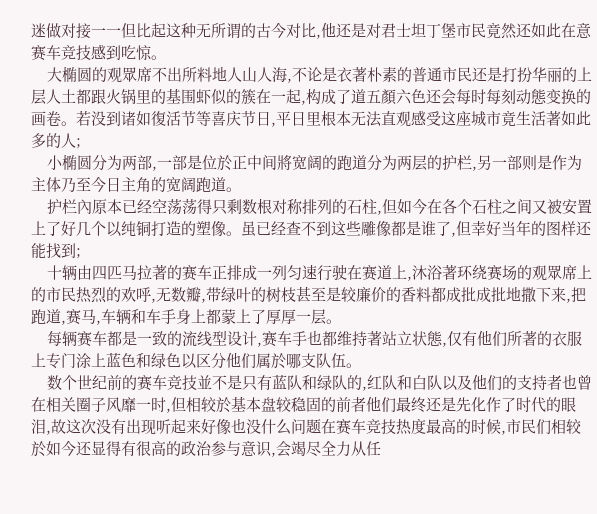迷做对接一一但比起这种无所谓的古今对比,他还是对君士坦丁堡市民竟然还如此在意赛车竞技感到吃惊。
    大椭圆的观眾席不出所料地人山人海,不论是衣著朴素的普通市民还是打扮华丽的上层人土都跟火锅里的基围虾似的簇在一起,构成了道五顏六色还会每时每刻动態变换的画卷。若没到诸如復活节等喜庆节日,平日里根本无法直观感受这座城市竟生活著如此多的人;
    小椭圆分为两部,一部是位於正中间將宽阔的跑道分为两层的护栏,另一部则是作为主体乃至今日主角的宽阔跑道。
    护栏內原本已经空荡荡得只剩数根对称排列的石柱,但如今在各个石柱之间又被安置上了好几个以纯铜打造的塑像。虽已经查不到这些雕像都是谁了,但幸好当年的图样还能找到;
    十辆由四匹马拉著的赛车正排成一列匀速行驶在赛道上,沐浴著环绕赛场的观眾席上的市民热烈的欢呼,无数瓣,带绿叶的树枝甚至是较廉价的香料都成批成批地撒下来,把跑道,赛马,车辆和车手身上都蒙上了厚厚一层。
    每辆赛车都是一致的流线型设计,赛车手也都维持著站立状態,仅有他们所著的衣服上专门涂上蓝色和绿色以区分他们属於哪支队伍。
    数个世纪前的赛车竞技並不是只有蓝队和绿队的,红队和白队以及他们的支持者也曾在相关圈子风靡一时,但相较於基本盘较稳固的前者他们最终还是先化作了时代的眼泪,故这次没有出现听起来好像也没什么问题在赛车竞技热度最高的时候,市民们相较於如今还显得有很高的政治参与意识,会竭尽全力从任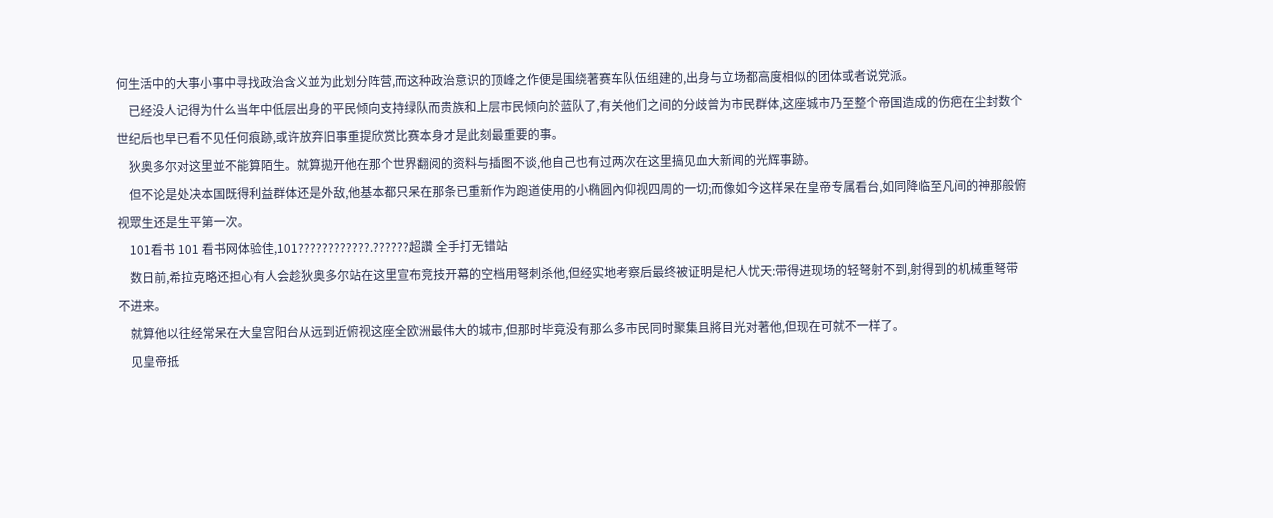何生活中的大事小事中寻找政治含义並为此划分阵营,而这种政治意识的顶峰之作便是围绕著赛车队伍组建的,出身与立场都高度相似的团体或者说党派。
    已经没人记得为什么当年中低层出身的平民倾向支持绿队而贵族和上层市民倾向於蓝队了,有关他们之间的分歧曾为市民群体,这座城市乃至整个帝国造成的伤疤在尘封数个世纪后也早已看不见任何痕跡,或许放弃旧事重提欣赏比赛本身才是此刻最重要的事。
    狄奥多尔对这里並不能算陌生。就算拋开他在那个世界翻阅的资料与插图不谈,他自己也有过两次在这里搞见血大新闻的光辉事跡。
    但不论是处决本国既得利益群体还是外敌,他基本都只呆在那条已重新作为跑道使用的小椭圆內仰视四周的一切;而像如今这样呆在皇帝专属看台,如同降临至凡间的神那般俯视眾生还是生平第一次。
    101看书 101 看书网体验佳,101????????????.??????超讚 全手打无错站
    数日前,希拉克略还担心有人会趁狄奥多尔站在这里宣布竞技开幕的空档用弩刺杀他,但经实地考察后最终被证明是杞人忧天:带得进现场的轻弩射不到,射得到的机械重弩带不进来。
    就算他以往经常呆在大皇宫阳台从远到近俯视这座全欧洲最伟大的城市,但那时毕竟没有那么多市民同时聚集且將目光对著他,但现在可就不一样了。
    见皇帝抵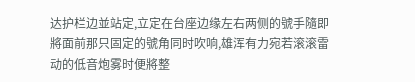达护栏边並站定,立定在台座边缘左右两侧的號手隨即將面前那只固定的號角同时吹响,雄浑有力宛若滚滚雷动的低音炮雾时便將整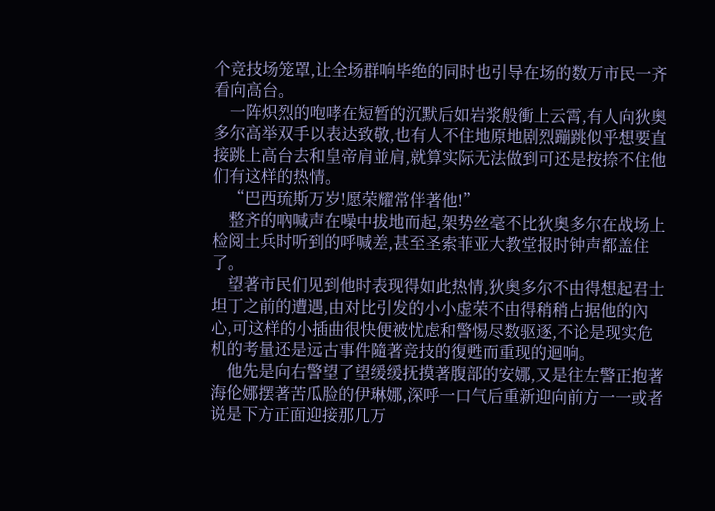个竞技场笼罩,让全场群响毕绝的同时也引导在场的数万市民一齐看向高台。
    一阵炽烈的咆哮在短暂的沉默后如岩浆般衝上云霄,有人向狄奥多尔高举双手以表达致敬,也有人不住地原地剧烈蹦跳似乎想要直接跳上高台去和皇帝肩並肩,就算实际无法做到可还是按捺不住他们有这样的热情。
    “巴西琉斯万岁!愿荣耀常伴著他!”
    整齐的吶喊声在噪中拔地而起,架势丝毫不比狄奥多尔在战场上检阅土兵时听到的呼喊差,甚至圣索菲亚大教堂报时钟声都盖住了。
    望著市民们见到他时表现得如此热情,狄奥多尔不由得想起君士坦丁之前的遭遇,由对比引发的小小虚荣不由得稍稍占据他的內心,可这样的小插曲很快便被忧虑和警惕尽数驱逐,不论是现实危机的考量还是远古事件隨著竞技的復甦而重现的迴响。
    他先是向右警望了望缓缓抚摸著腹部的安娜,又是往左警正抱著海伦娜摆著苦瓜脸的伊琳娜,深呼一口气后重新迎向前方一一或者说是下方正面迎接那几万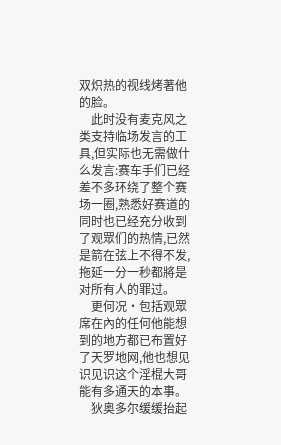双炽热的视线烤著他的脸。
    此时没有麦克风之类支持临场发言的工具,但实际也无需做什么发言:赛车手们已经差不多环绕了整个赛场一圈,熟悉好赛道的同时也已经充分收到了观眾们的热情,已然是箭在弦上不得不发,拖延一分一秒都將是对所有人的罪过。
    更何况·包括观眾席在內的任何他能想到的地方都已布置好了天罗地网,他也想见识见识这个淫棍大哥能有多通天的本事。
    狄奥多尔缓缓抬起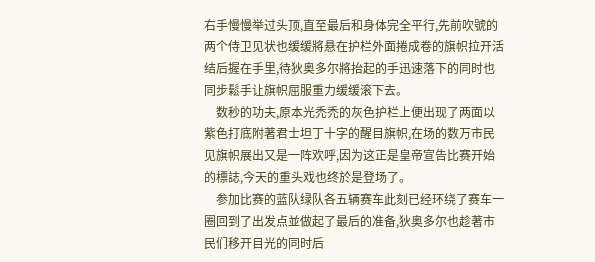右手慢慢举过头顶,直至最后和身体完全平行,先前吹號的两个侍卫见状也缓缓將悬在护栏外面捲成卷的旗帜拉开活结后握在手里,待狄奥多尔將抬起的手迅速落下的同时也同步鬆手让旗帜屈服重力缓缓滚下去。
    数秒的功夫,原本光禿禿的灰色护栏上便出现了两面以紫色打底附著君士坦丁十字的醒目旗帜,在场的数万市民见旗帜展出又是一阵欢呼,因为这正是皇帝宣告比赛开始的標誌,今天的重头戏也终於是登场了。
    参加比赛的蓝队绿队各五辆赛车此刻已经环绕了赛车一圈回到了出发点並做起了最后的准备,狄奥多尔也趁著市民们移开目光的同时后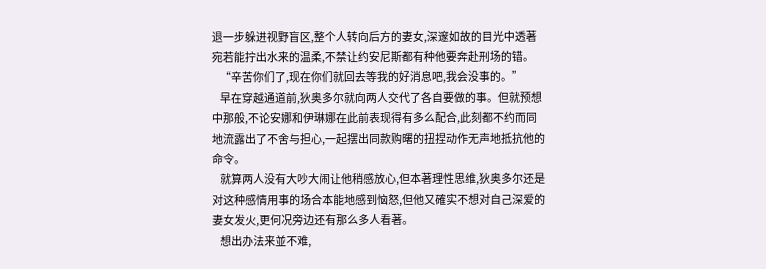退一步躲进视野盲区,整个人转向后方的妻女,深邃如故的目光中透著宛若能拧出水来的温柔,不禁让约安尼斯都有种他要奔赴刑场的错。
    “辛苦你们了,现在你们就回去等我的好消息吧,我会没事的。”
    早在穿越通道前,狄奥多尔就向两人交代了各自要做的事。但就预想中那般,不论安娜和伊琳娜在此前表现得有多么配合,此刻都不约而同地流露出了不舍与担心,一起摆出同款购曙的扭捏动作无声地抵抗他的命令。
    就算两人没有大吵大闹让他稍感放心,但本著理性思维,狄奥多尔还是对这种感情用事的场合本能地感到恼怒,但他又確实不想对自己深爱的妻女发火,更何况旁边还有那么多人看著。
    想出办法来並不难,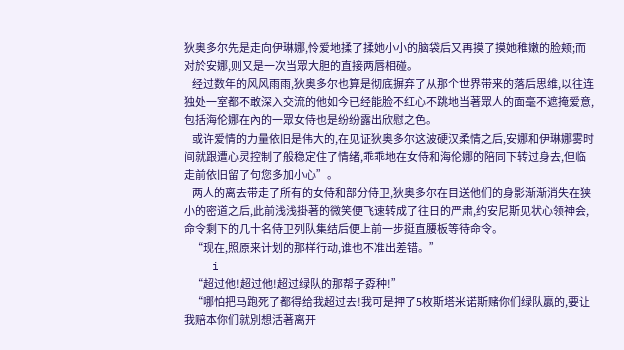狄奥多尔先是走向伊琳娜,怜爱地揉了揉她小小的脑袋后又再摸了摸她稚嫩的脸颊;而对於安娜,则又是一次当眾大胆的直接两唇相碰。
    经过数年的风风雨雨,狄奥多尔也算是彻底摒弃了从那个世界带来的落后思维,以往连独处一室都不敢深入交流的他如今已经能脸不红心不跳地当著眾人的面毫不遮掩爱意,包括海伦娜在內的一眾女侍也是纷纷露出欣慰之色。
    或许爱情的力量依旧是伟大的,在见证狄奥多尔这波硬汉柔情之后,安娜和伊琳娜雾时间就跟遭心灵控制了般稳定住了情绪,乖乖地在女侍和海伦娜的陪同下转过身去,但临走前依旧留了句您多加小心”。
    两人的离去带走了所有的女侍和部分侍卫,狄奥多尔在目送他们的身影渐渐消失在狭小的密道之后,此前浅浅掛著的微笑便飞速转成了往日的严肃,约安尼斯见状心领神会,命令剩下的几十名侍卫列队集结后便上前一步挺直腰板等待命令。
    “现在,照原来计划的那样行动,谁也不准出差错。”
    i
    “超过他!超过他!超过绿队的那帮子孬种!”
    “哪怕把马跑死了都得给我超过去!我可是押了5枚斯塔米诺斯赌你们绿队贏的,要让我赔本你们就別想活著离开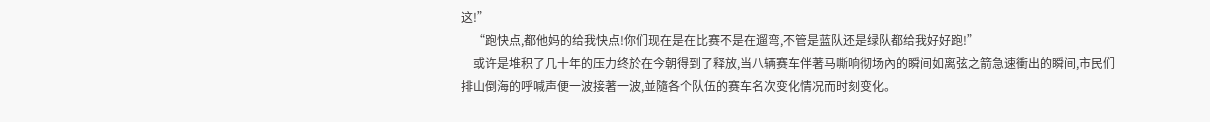这!”
    “跑快点,都他妈的给我快点!你们现在是在比赛不是在遛弯,不管是蓝队还是绿队都给我好好跑!”
    或许是堆积了几十年的压力终於在今朝得到了释放,当八辆赛车伴著马嘶响彻场內的瞬间如离弦之箭急速衝出的瞬间,市民们排山倒海的呼喊声便一波接著一波,並隨各个队伍的赛车名次变化情况而时刻变化。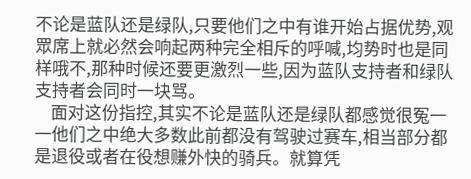不论是蓝队还是绿队,只要他们之中有谁开始占据优势,观眾席上就必然会响起两种完全相斥的呼喊,均势时也是同样哦不,那种时候还要更激烈一些,因为蓝队支持者和绿队支持者会同时一块骂。
    面对这份指控,其实不论是蓝队还是绿队都感觉很冤一一他们之中绝大多数此前都没有驾驶过赛车,相当部分都是退役或者在役想赚外快的骑兵。就算凭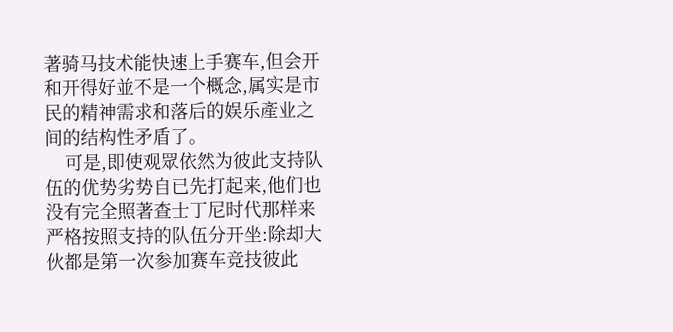著骑马技术能快速上手赛车,但会开和开得好並不是一个概念,属实是市民的精神需求和落后的娱乐產业之间的结构性矛盾了。
    可是,即使观眾依然为彼此支持队伍的优势劣势自已先打起来,他们也没有完全照著查士丁尼时代那样来严格按照支持的队伍分开坐:除却大伙都是第一次参加赛车竞技彼此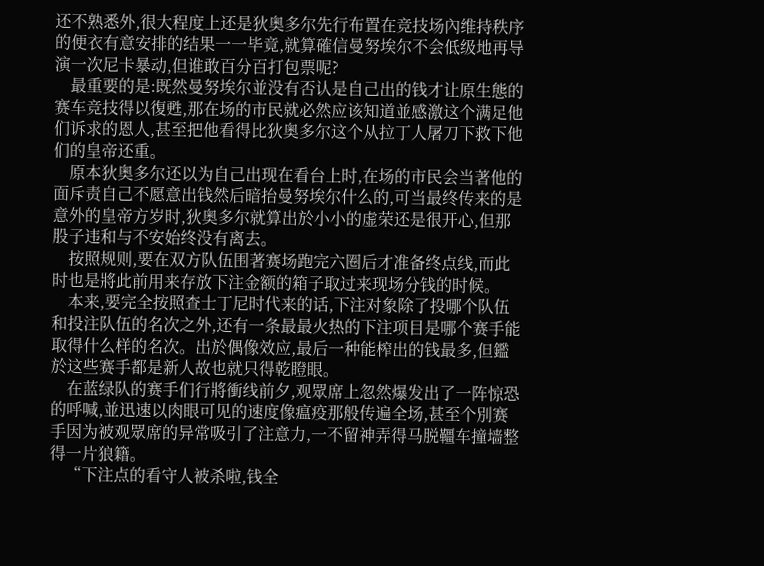还不熟悉外,很大程度上还是狄奥多尔先行布置在竞技场內维持秩序的便衣有意安排的结果一一毕竟,就算確信曼努埃尔不会低级地再导演一次尼卡暴动,但谁敢百分百打包票呢?
    最重要的是:既然曼努埃尔並没有否认是自己出的钱才让原生態的赛车竞技得以復甦,那在场的市民就必然应该知道並感激这个满足他们诉求的恩人,甚至把他看得比狄奥多尔这个从拉丁人屠刀下救下他们的皇帝还重。
    原本狄奥多尔还以为自己出现在看台上时,在场的市民会当著他的面斥责自己不愿意出钱然后暗抬曼努埃尔什么的,可当最终传来的是意外的皇帝方岁时,狄奥多尔就算出於小小的虚荣还是很开心,但那股子违和与不安始终没有离去。
    按照规则,要在双方队伍围著赛场跑完六圈后才准备终点线,而此时也是將此前用来存放下注金额的箱子取过来现场分钱的时候。
    本来,要完全按照查士丁尼时代来的话,下注对象除了投哪个队伍和投注队伍的名次之外,还有一条最最火热的下注项目是哪个赛手能取得什么样的名次。出於偶像效应,最后一种能榨出的钱最多,但鑑於这些赛手都是新人故也就只得乾瞪眼。
    在蓝绿队的赛手们行將衝线前夕,观眾席上忽然爆发出了一阵惊恐的呼喊,並迅速以肉眼可见的速度像瘟疫那般传遍全场,甚至个別赛手因为被观眾席的异常吸引了注意力,一不留神弄得马脱韁车撞墙整得一片狼籍。
    “下注点的看守人被杀啦,钱全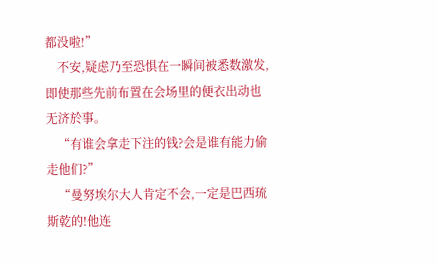都没啦!”
    不安,疑虑乃至恐惧在一瞬间被悉数激发,即使那些先前布置在会场里的便衣出动也无济於事。
    “有谁会拿走下注的钱?会是谁有能力偷走他们?”
    “曼努埃尔大人肯定不会,一定是巴西琉斯乾的!他连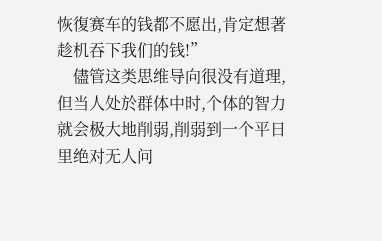恢復赛车的钱都不愿出,肯定想著趁机吞下我们的钱!”
    儘管这类思维导向很没有道理,但当人处於群体中时,个体的智力就会极大地削弱,削弱到一个平日里绝对无人问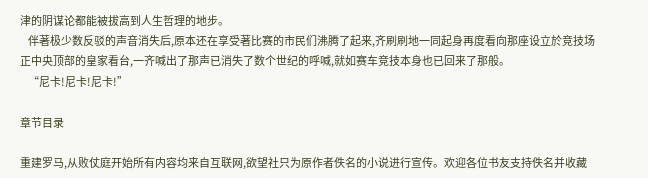津的阴谋论都能被拔高到人生哲理的地步。
    伴著极少数反驳的声音消失后,原本还在享受著比赛的市民们沸腾了起来,齐刷刷地一同起身再度看向那座设立於竞技场正中央顶部的皇家看台,一齐喊出了那声已消失了数个世纪的呼喊,就如赛车竞技本身也已回来了那般。
    “尼卡!尼卡!尼卡!”

章节目录

重建罗马,从败仗庭开始所有内容均来自互联网,欲望社只为原作者佚名的小说进行宣传。欢迎各位书友支持佚名并收藏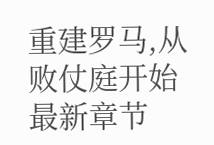重建罗马,从败仗庭开始最新章节